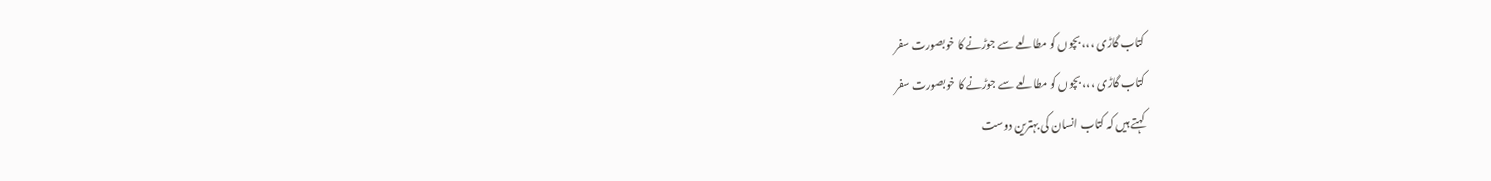کتاب گاڑی ،،، بچوں کو مطالعے سے جوڑنے کا خوبصورت سفر
کتاب گاڑی ،،، بچوں کو مطالعے سے جوڑنے کا خوبصورت سفر
کہتے ہیں کہ کتاب انسان کی بہترین دوست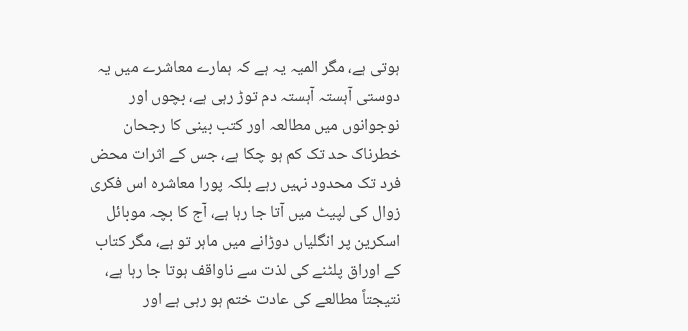ہوتی ہے، مگر المیہ یہ ہے کہ ہمارے معاشرے میں یہ دوستی آہستہ آہستہ دم توڑ رہی ہے، بچوں اور نوجوانوں میں مطالعہ اور کتب بینی کا رجحان خطرناک حد تک کم ہو چکا ہے، جس کے اثرات محض فرد تک محدود نہیں رہے بلکہ پورا معاشرہ اس فکری زوال کی لپیٹ میں آتا جا رہا ہے، آج کا بچہ موبائل اسکرین پر انگلیاں دوڑانے میں ماہر تو ہے، مگر کتاب کے اوراق پلٹنے کی لذت سے ناواقف ہوتا جا رہا ہے، نتیجتاً مطالعے کی عادت ختم ہو رہی ہے اور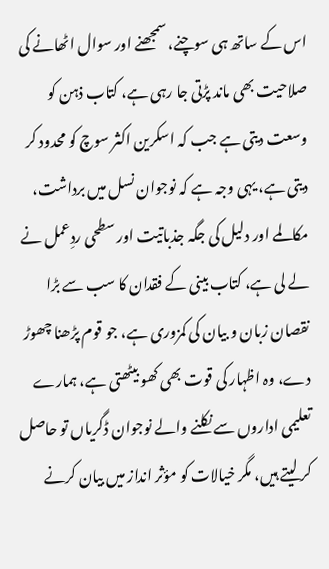اس کے ساتھ ہی سوچنے، سمجھنے اور سوال اٹھانے کی صلاحیت بھی ماند پڑتی جا رہی ہے، کتاب ذہن کو وسعت دیتی ہے جب کہ اسکرین اکثر سوچ کو محدود کر دیتی ہے، یہی وجہ ہے کہ نوجوان نسل میں برداشت، مکالمے اور دلیل کی جگہ جذباتیت اور سطحی ردِعمل نے لے لی ہے، کتاب بینی کے فقدان کا سب سے بڑا نقصان زبان و بیان کی کمزوری ہے، جو قوم پڑھنا چھوڑ دے، وہ اظہار کی قوت بھی کھو بیٹھتی ہے، ہمارے تعلیمی اداروں سے نکلنے والے نوجوان ڈگریاں تو حاصل کر لیتے ہیں، مگر خیالات کو مؤثر انداز میں بیان کرنے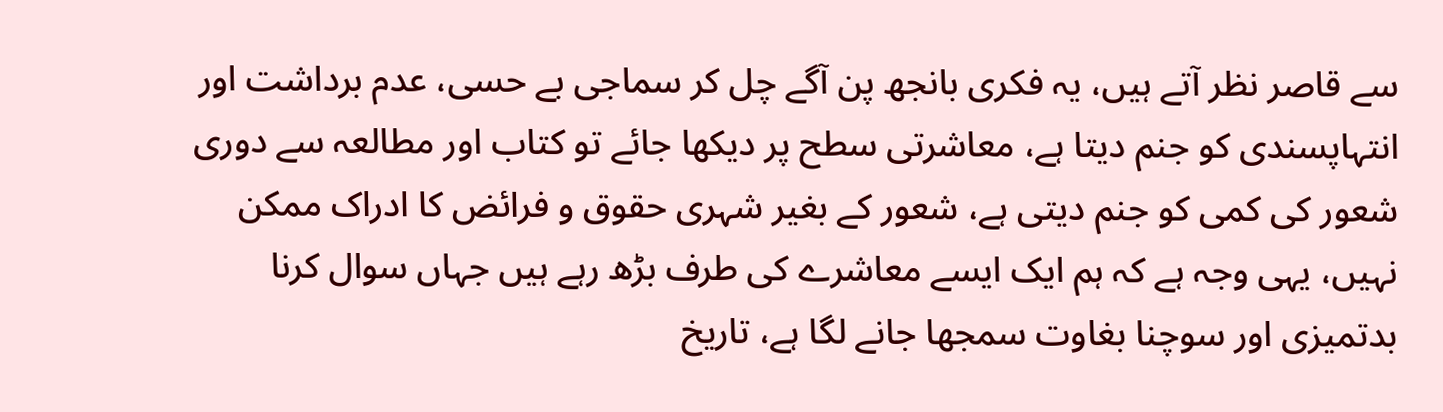سے قاصر نظر آتے ہیں، یہ فکری بانجھ پن آگے چل کر سماجی بے حسی، عدم برداشت اور انتہاپسندی کو جنم دیتا ہے، معاشرتی سطح پر دیکھا جائے تو کتاب اور مطالعہ سے دوری شعور کی کمی کو جنم دیتی ہے، شعور کے بغیر شہری حقوق و فرائض کا ادراک ممکن نہیں، یہی وجہ ہے کہ ہم ایک ایسے معاشرے کی طرف بڑھ رہے ہیں جہاں سوال کرنا بدتمیزی اور سوچنا بغاوت سمجھا جانے لگا ہے، تاریخ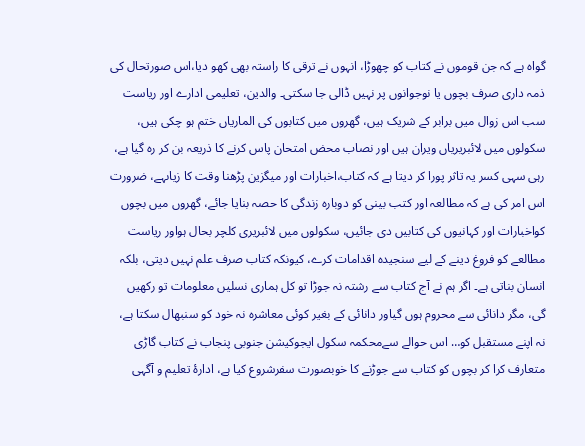گواہ ہے کہ جن قوموں نے کتاب کو چھوڑا، انہوں نے ترقی کا راستہ بھی کھو دیا،اس صورتحال کی ذمہ داری صرف بچوں یا نوجوانوں پر نہیں ڈالی جا سکتی۔ والدین، تعلیمی ادارے اور ریاست سب اس زوال میں برابر کے شریک ہیں، گھروں میں کتابوں کی الماریاں ختم ہو چکی ہیں، سکولوں میں لائبریریاں ویران ہیں اور نصاب محض امتحان پاس کرنے کا ذریعہ بن کر رہ گیا ہے، رہی سہی کسر یہ تاثر پورا کر دیتا ہے کہ کتاب،اخبارات اور میگزین پڑھنا وقت کا زیاںہے، ضرورت اس امر کی ہے کہ مطالعہ اور کتب بینی کو دوبارہ زندگی کا حصہ بنایا جائے، گھروں میں بچوں کواخبارات اور کہانیوں کی کتابیں دی جائیں، سکولوں میں لائبریری کلچر بحال ہواور ریاست مطالعے کو فروغ دینے کے لیے سنجیدہ اقدامات کرے، کیونکہ کتاب صرف علم نہیں دیتی، بلکہ انسان بناتی ہے۔ اگر ہم نے آج کتاب سے رشتہ نہ جوڑا تو کل ہماری نسلیں معلومات تو رکھیں گی، مگر دانائی سے محروم ہوں گیاور دانائی کے بغیر کوئی معاشرہ نہ خود کو سنبھال سکتا ہے، نہ اپنے مستقبل کو… اس حوالے سےمحکمہ سکول ایجوکیشن جنوبی پنجاب نے کتاب گاڑی متعارف کرا کر بچوں کو کتاب سے جوڑنے کا خوبصورت سفرشروع کیا ہے، ادارۂ تعلیم و آگہی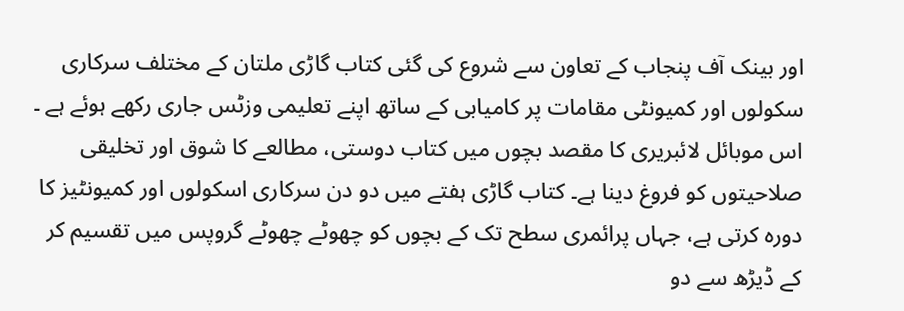اور بینک آف پنجاب کے تعاون سے شروع کی گئی کتاب گاڑی ملتان کے مختلف سرکاری سکولوں اور کمیونٹی مقامات پر کامیابی کے ساتھ اپنے تعلیمی وزٹس جاری رکھے ہوئے ہے ۔ اس موبائل لائبریری کا مقصد بچوں میں کتاب دوستی، مطالعے کا شوق اور تخلیقی صلاحیتوں کو فروغ دینا ہے۔ کتاب گاڑی ہفتے میں دو دن سرکاری اسکولوں اور کمیونٹیز کا دورہ کرتی ہے، جہاں پرائمری سطح تک کے بچوں کو چھوٹے چھوٹے گروپس میں تقسیم کر کے ڈیڑھ سے دو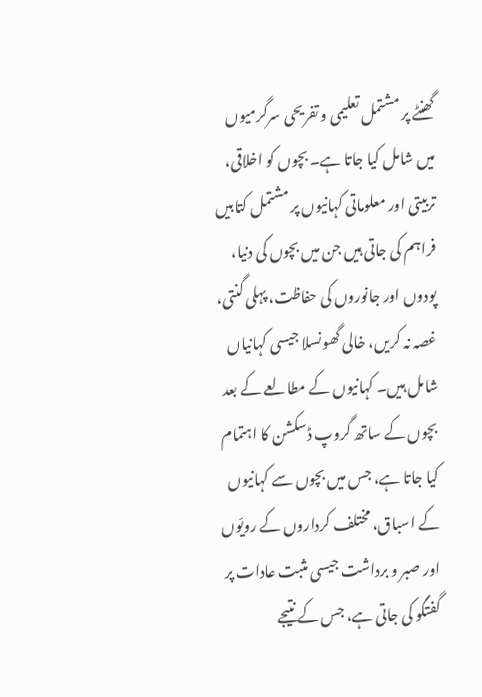گھنٹے پر مشتمل تعلیمی و تفریحی سرگرمیوں میں شامل کیا جاتا ہے۔ بچوں کو اخلاقی، تربیتی اور معلوماتی کہانیوں پر مشتمل کتابیں فراہم کی جاتی ہیں جن میں بچوں کی دنیا، پودوں اور جانوروں کی حفاظت، پہلی گنتی، غصہ نہ کریں، خالی گھونسلا جیسی کہانیاں شامل ہیں۔ کہانیوں کے مطالعے کے بعد بچوں کے ساتھ گروپ ڈسکشن کا اہتمام کیا جاتا ہے، جس میں بچوں سے کہانیوں کے اسباق، مختلف کرداروں کے رویّوں اور صبر و برداشت جیسی مثبت عادات پر گفتگو کی جاتی ہے، جس کے نتیجے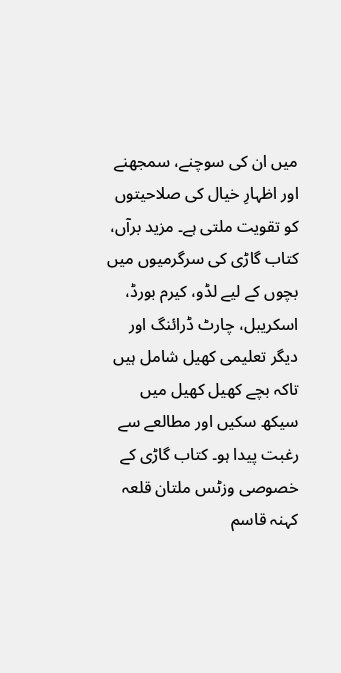میں ان کی سوچنے، سمجھنے اور اظہارِ خیال کی صلاحیتوں کو تقویت ملتی ہے۔ مزید برآں، کتاب گاڑی کی سرگرمیوں میں بچوں کے لیے لڈو، کیرم بورڈ، اسکریبل، چارٹ ڈرائنگ اور دیگر تعلیمی کھیل شامل ہیں تاکہ بچے کھیل کھیل میں سیکھ سکیں اور مطالعے سے رغبت پیدا ہو۔ کتاب گاڑی کے خصوصی وزٹس ملتان قلعہ کہنہ قاسم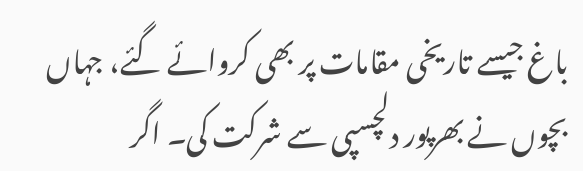باغ جیسے تاریخی مقامات پر بھی کروائے گئے، جہاں بچوں نے بھرپور دلچسپی سے شرکت کی۔ اگر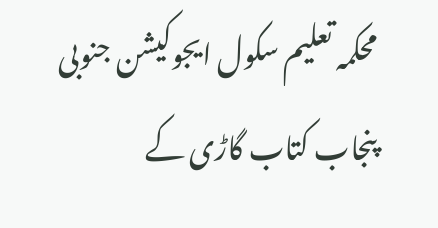محکمہ تعلیم سکول ایجوکیشن جنوبی پنجاب کتاب گاڑی کے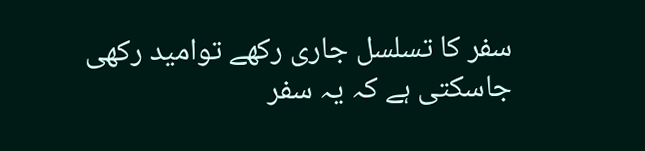سفر کا تسلسل جاری رکھے توامید رکھی جاسکتی ہے کہ یہ سفر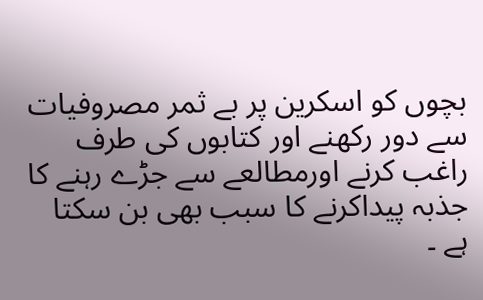بچوں کو اسکرین پر بے ثمر مصروفیات سے دور رکھنے اور کتابوں کی طرف راغب کرنے اورمطالعے سے جڑے رہنے کا جذبہ پیداکرنے کا سبب بھی بن سکتا ہے ۔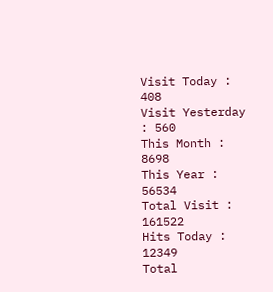Visit Today : 408
Visit Yesterday : 560
This Month : 8698
This Year : 56534
Total Visit : 161522
Hits Today : 12349
Total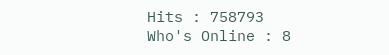Hits : 758793
Who's Online : 8